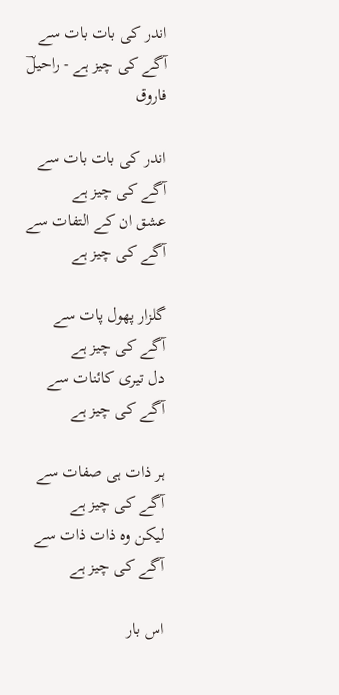اندر کی بات بات سے آگے کی چیز ہے - راحیلؔ فاروق

اندر کی بات بات سے آگے کی چیز ہے
عشق ان کے التفات سے آگے کی چیز ہے

گلزار پھول پات سے آگے کی چیز ہے
دل تیری کائنات سے آگے کی چیز ہے

ہر ذات ہی صفات سے آگے کی چیز ہے
لیکن وہ ذات ذات سے آگے کی چیز ہے

اس بار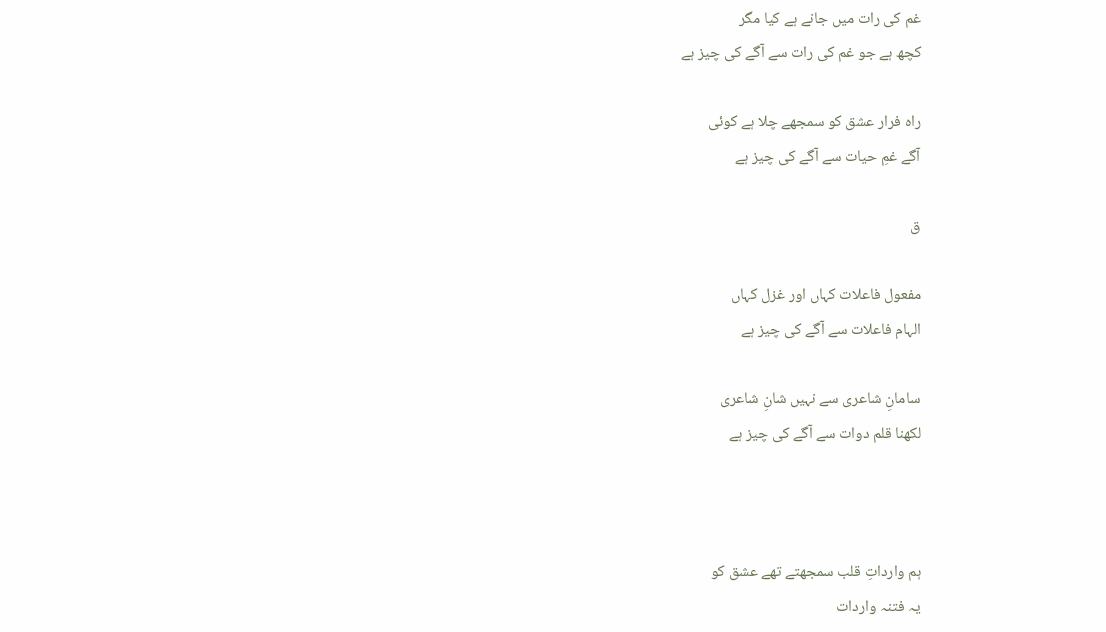غم کی رات میں جانے ہے کیا مگر
کچھ ہے جو غم کی رات سے آگے کی چیز ہے

راہ فرار عشق کو سمجھے چلا ہے کوئی
آگے غمِ حیات سے آگے کی چیز ہے

ق

مفعول فاعلات کہاں اور غزل کہاں
الہام فاعلات سے آگے کی چیز ہے

سامانِ شاعری سے نہیں شانِ شاعری
لکھنا قلم دوات سے آگے کی چیز ہے



ہم وارداتِ قلب سمجھتے تھے عشق کو
یہ فتنہ واردات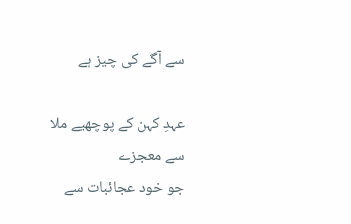سے آگے کی چیز ہے

عہدِ کہن کے پوچھیے ملا سے معجزے
جو خود عجائبات سے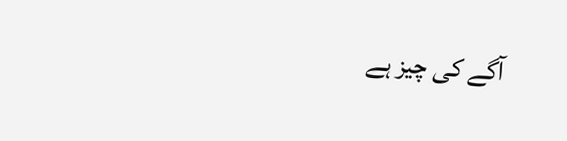آگے کی چیز ہے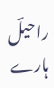راحیلؔ ہارے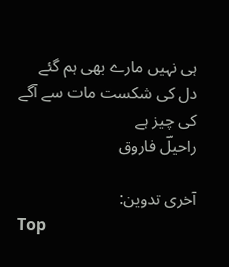ہی نہیں مارے بھی ہم گئے
دل کی شکست مات سے آگے کی چیز ہے
راحیلؔ فاروق

آخری تدوین:
Top